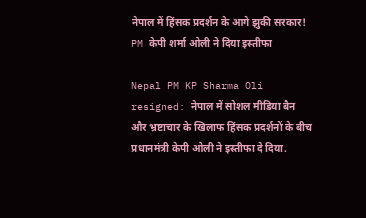नेपाल में हिंसक प्रदर्शन के आगे झुकी सरकार! PM केपी शर्मा ओली ने दिया इस्तीफा

Nepal PM KP Sharma Oli resigned: नेपाल में सोशल मीडिया बैन और भ्रष्टाचार के खिलाफ हिंसक प्रदर्शनों के बीच प्रधानमंत्री केपी ओली ने इस्तीफा दे दिया.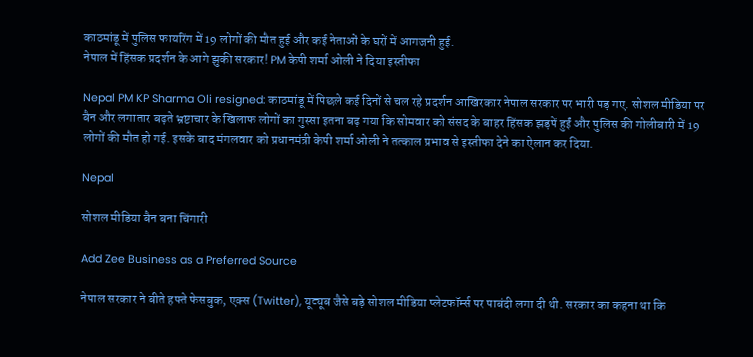काठमांडू में पुलिस फायरिंग में 19 लोगों की मौत हुई और कई नेताओं के घरों में आगजनी हुई.
नेपाल में हिंसक प्रदर्शन के आगे झुकी सरकार! PM केपी शर्मा ओली ने दिया इस्तीफा

Nepal PM KP Sharma Oli resigned: काठमांडू में पिछले कई दिनों से चल रहे प्रदर्शन आखिरकार नेपाल सरकार पर भारी पड़ गए. सोशल मीडिया पर बैन और लगातार बढ़ते भ्रष्टाचार के खिलाफ लोगों का गुस्सा इतना बढ़ गया कि सोमवार को संसद के बाहर हिंसक झड़पें हुईं और पुलिस की गोलीबारी में 19 लोगों की मौत हो गई. इसके बाद मंगलवार को प्रधानमंत्री केपी शर्मा ओली ने तत्काल प्रभाव से इस्तीफा देने का ऐलान कर दिया.

Nepal

सोशल मीडिया बैन बना चिंगारी

Add Zee Business as a Preferred Source

नेपाल सरकार ने बीते हफ्ते फेसबुक, एक्स (Twitter), यूट्यूब जैसे बड़े सोशल मीडिया प्लेटफॉर्म्स पर पाबंदी लगा दी थी. सरकार का कहना था कि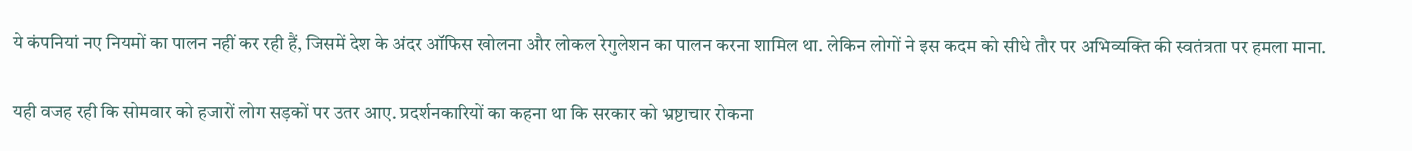ये कंपनियां नए नियमों का पालन नहीं कर रही हैं, जिसमें देश के अंदर ऑफिस खोलना और लोकल रेगुलेशन का पालन करना शामिल था. लेकिन लोगों ने इस कदम को सीधे तौर पर अभिव्यक्ति की स्वतंत्रता पर हमला माना.

यही वजह रही कि सोमवार को हजारों लोग सड़कों पर उतर आए. प्रदर्शनकारियों का कहना था कि सरकार को भ्रष्टाचार रोकना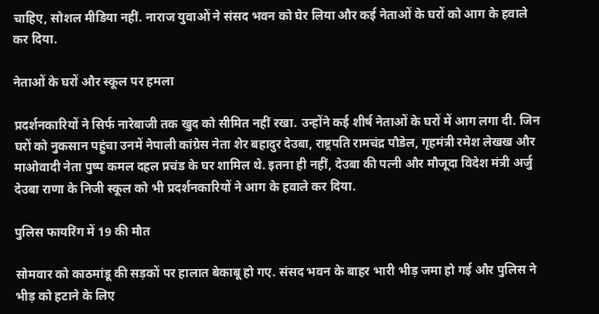चाहिए, सोशल मीडिया नहीं. नाराज युवाओं ने संसद भवन को घेर लिया और कई नेताओं के घरों को आग के हवाले कर दिया.

नेताओं के घरों और स्कूल पर हमला

प्रदर्शनकारियों ने सिर्फ नारेबाजी तक खुद को सीमित नहीं रखा. उन्होंने कई शीर्ष नेताओं के घरों में आग लगा दी. जिन घरों को नुकसान पहुंचा उनमें नेपाली कांग्रेस नेता शेर बहादुर देउबा, राष्ट्रपति रामचंद्र पौडेल, गृहमंत्री रमेश लेखख और माओवादी नेता पुष्प कमल दहल प्रचंड के घर शामिल थे. इतना ही नहीं, देउबा की पत्नी और मौजूदा विदेश मंत्री अर्जु देउबा राणा के निजी स्कूल को भी प्रदर्शनकारियों ने आग के हवाले कर दिया.

पुलिस फायरिंग में 19 की मौत

सोमवार को काठमांडू की सड़कों पर हालात बेकाबू हो गए. संसद भवन के बाहर भारी भीड़ जमा हो गई और पुलिस ने भीड़ को हटाने के लिए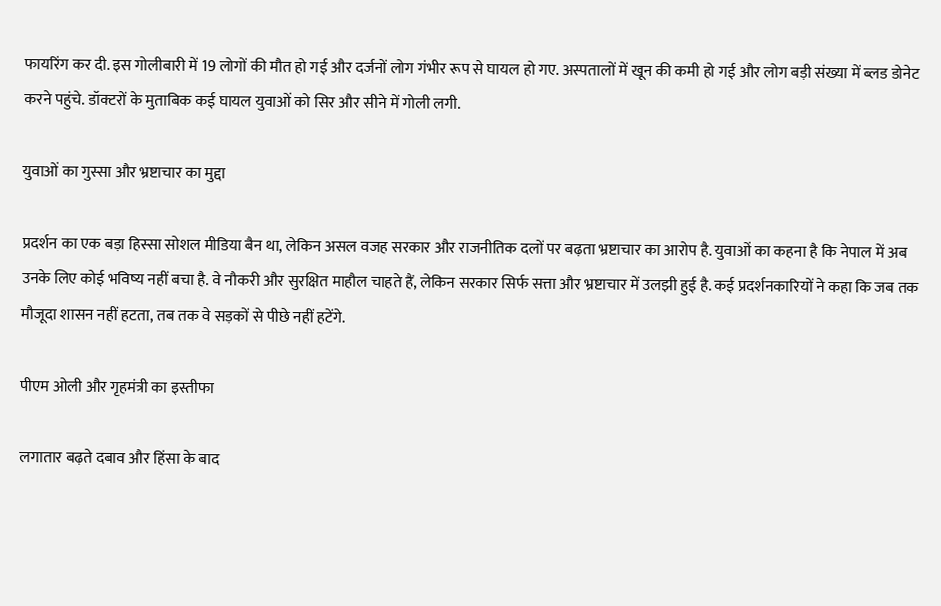फायरिंग कर दी. इस गोलीबारी में 19 लोगों की मौत हो गई और दर्जनों लोग गंभीर रूप से घायल हो गए. अस्पतालों में खून की कमी हो गई और लोग बड़ी संख्या में ब्लड डोनेट करने पहुंचे. डॉक्टरों के मुताबिक कई घायल युवाओं को सिर और सीने में गोली लगी.

युवाओं का गुस्सा और भ्रष्टाचार का मुद्दा

प्रदर्शन का एक बड़ा हिस्सा सोशल मीडिया बैन था, लेकिन असल वजह सरकार और राजनीतिक दलों पर बढ़ता भ्रष्टाचार का आरोप है. युवाओं का कहना है कि नेपाल में अब उनके लिए कोई भविष्य नहीं बचा है. वे नौकरी और सुरक्षित माहौल चाहते हैं, लेकिन सरकार सिर्फ सत्ता और भ्रष्टाचार में उलझी हुई है. कई प्रदर्शनकारियों ने कहा कि जब तक मौजूदा शासन नहीं हटता, तब तक वे सड़कों से पीछे नहीं हटेंगे.

पीएम ओली और गृहमंत्री का इस्तीफा

लगातार बढ़ते दबाव और हिंसा के बाद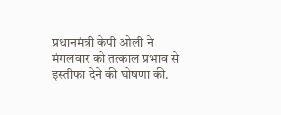प्रधानमंत्री केपी ओली ने मंगलवार को तत्काल प्रभाव से इस्तीफा देने की घोषणा की.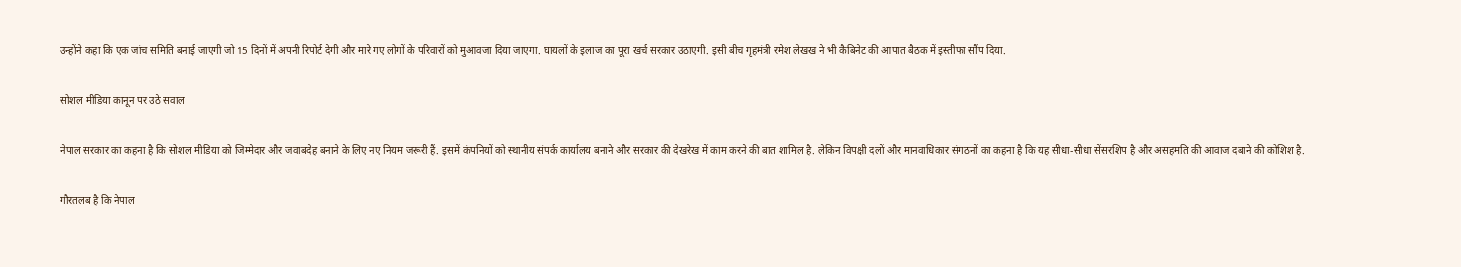उन्होंने कहा कि एक जांच समिति बनाई जाएगी जो 15 दिनों में अपनी रिपोर्ट देगी और मारे गए लोगों के परिवारों को मुआवजा दिया जाएगा. घायलों के इलाज का पूरा खर्च सरकार उठाएगी. इसी बीच गृहमंत्री रमेश लेखख ने भी कैबिनेट की आपात बैठक में इस्तीफा सौंप दिया.

सोशल मीडिया कानून पर उठे सवाल

नेपाल सरकार का कहना है कि सोशल मीडिया को जिम्मेदार और जवाबदेह बनाने के लिए नए नियम जरूरी हैं. इसमें कंपनियों को स्थानीय संपर्क कार्यालय बनाने और सरकार की देखरेख में काम करने की बात शामिल है. लेकिन विपक्षी दलों और मानवाधिकार संगठनों का कहना है कि यह सीधा-सीधा सेंसरशिप है और असहमति की आवाज दबाने की कोशिश है.

गौरतलब है कि नेपाल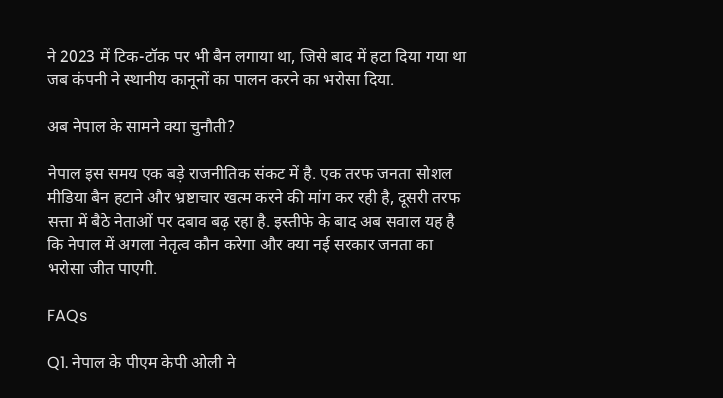ने 2023 में टिक-टॉक पर भी बैन लगाया था, जिसे बाद में हटा दिया गया था जब कंपनी ने स्थानीय कानूनों का पालन करने का भरोसा दिया.

अब नेपाल के सामने क्या चुनौती?

नेपाल इस समय एक बड़े राजनीतिक संकट में है. एक तरफ जनता सोशल मीडिया बैन हटाने और भ्रष्टाचार खत्म करने की मांग कर रही है, दूसरी तरफ सत्ता में बैठे नेताओं पर दबाव बढ़ रहा है. इस्तीफे के बाद अब सवाल यह है कि नेपाल में अगला नेतृत्व कौन करेगा और क्या नई सरकार जनता का भरोसा जीत पाएगी.

FAQs

Q1. नेपाल के पीएम केपी ओली ने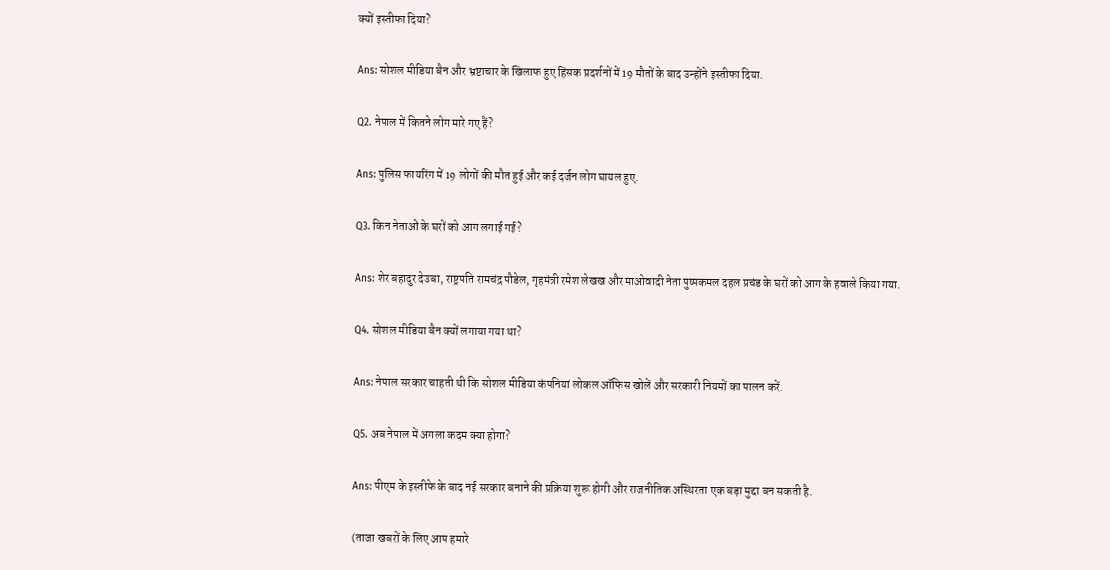क्यों इस्तीफा दिया?

Ans: सोशल मीडिया बैन और भ्रष्टाचार के खिलाफ हुए हिंसक प्रदर्शनों में 19 मौतों के बाद उन्होंने इस्तीफा दिया.

Q2. नेपाल में कितने लोग मारे गए हैं?

Ans: पुलिस फायरिंग में 19 लोगों की मौत हुई और कई दर्जन लोग घायल हुए.

Q3. किन नेताओं के घरों को आग लगाई गई?

Ans: शेर बहादुर देउबा, राष्ट्रपति रामचंद्र पौडेल, गृहमंत्री रमेश लेखख और माओवादी नेता पुष्पकमल दहल प्रचंड के घरों को आग के हवाले किया गया.

Q4. सोशल मीडिया बैन क्यों लगाया गया था?

Ans: नेपाल सरकार चाहती थी कि सोशल मीडिया कंपनियां लोकल ऑफिस खोलें और सरकारी नियमों का पालन करें.

Q5. अब नेपाल में अगला कदम क्या होगा?

Ans: पीएम के इस्तीफे के बाद नई सरकार बनाने की प्रक्रिया शुरू होगी और राजनीतिक अस्थिरता एक बड़ा मुद्दा बन सकती है.

(ताजा खबरों के लिए आप हमारे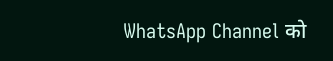WhatsApp Channel को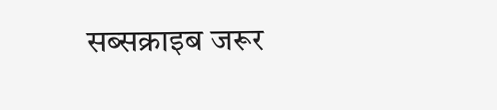सब्सक्राइब जरूर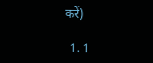करें)

  1. 1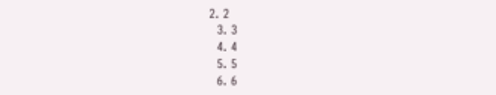2. 2
  3. 3
  4. 4
  5. 5
  6. 6